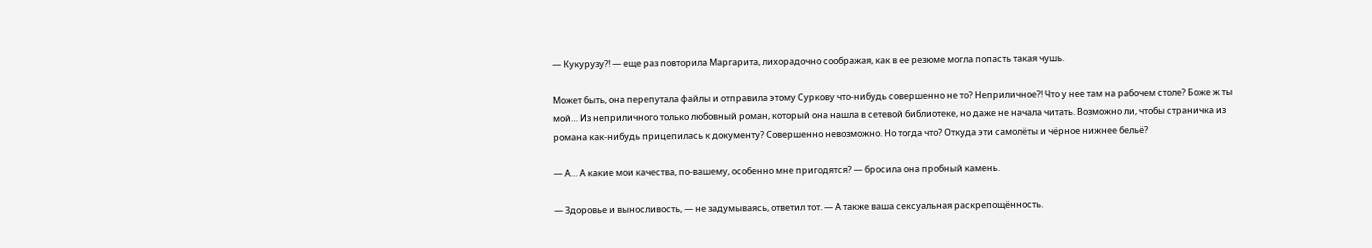— Кукурузу?! — еще раз повторила Маргарита, лихорадочно соображая, как в ее резюме могла попасть такая чушь.

Может быть, она перепутала файлы и отправила этому Суркову что-нибудь совершенно не то? Неприличное?! Что у нее там на рабочем столе? Боже ж ты мой… Из неприличного только любовный роман, который она нашла в сетевой библиотеке, но даже не начала читать. Возможно ли, чтобы страничка из романа как-нибудь прицепилась к документу? Совершенно невозможно. Но тогда что? Откуда эти самолёты и чёрное нижнее бельё?

— А… А какие мои качества, по-вашему, особенно мне пригодятся? — бросила она пробный камень.

— Здоровье и выносливость, — не задумываясь, ответил тот. — А также ваша сексуальная раскрепощённость.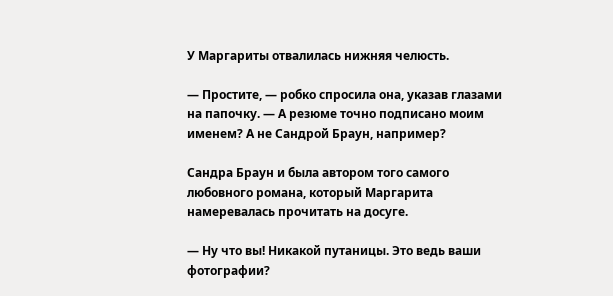У Маргариты отвалилась нижняя челюсть.

— Простите, — робко спросила она, указав глазами на папочку. — А резюме точно подписано моим именем? А не Сандрой Браун, например?

Сандра Браун и была автором того самого любовного романа, который Маргарита намеревалась прочитать на досуге.

— Ну что вы! Никакой путаницы. Это ведь ваши фотографии?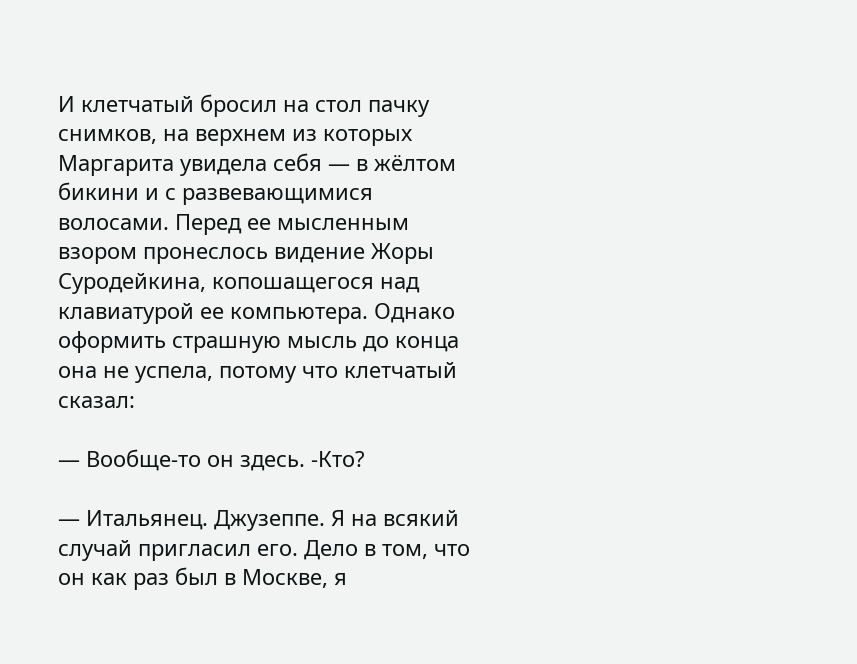И клетчатый бросил на стол пачку снимков, на верхнем из которых Маргарита увидела себя — в жёлтом бикини и с развевающимися волосами. Перед ее мысленным взором пронеслось видение Жоры Суродейкина, копошащегося над клавиатурой ее компьютера. Однако оформить страшную мысль до конца она не успела, потому что клетчатый сказал:

— Вообще-то он здесь. -Кто?

— Итальянец. Джузеппе. Я на всякий случай пригласил его. Дело в том, что он как раз был в Москве, я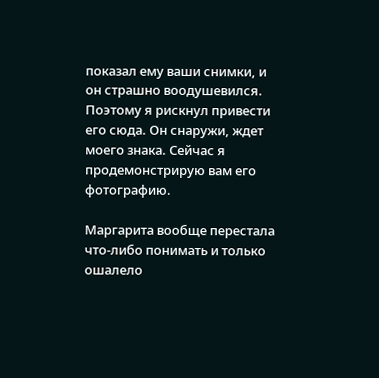показал ему ваши снимки, и он страшно воодушевился. Поэтому я рискнул привести его сюда. Он снаружи, ждет моего знака. Сейчас я продемонстрирую вам его фотографию.

Маргарита вообще перестала что-либо понимать и только ошалело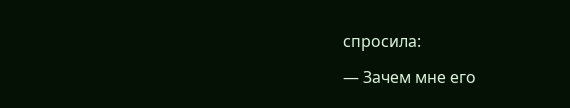спросила:

— Зачем мне его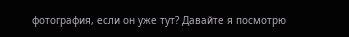фотография, если он уже тут? Давайте я посмотрю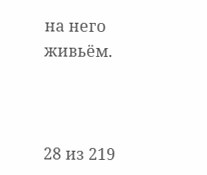на него живьём.



28 из 219